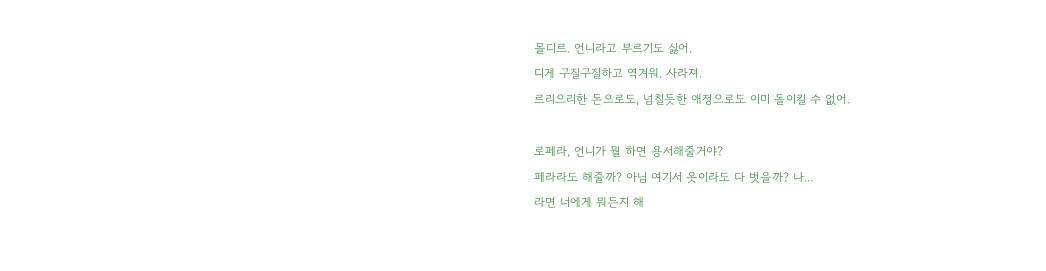몰디르. 언니라고 부르기도 싫어.
디게 구질구질하고 역겨워. 사라져.
르리으리한 돈으로도, 넘칠듯한 애정으로도 이미 돌이킬 수 없어.

로페라, 언니가 뭘 하면 용서해줄거야?
페라라도 해줄까? 아님 여기서 옷이라도 다 벗을까? 나...
라면 너에게 뭐든지 해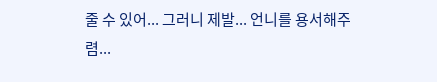줄 수 있어... 그러니 제발... 언니를 용서해주렴...